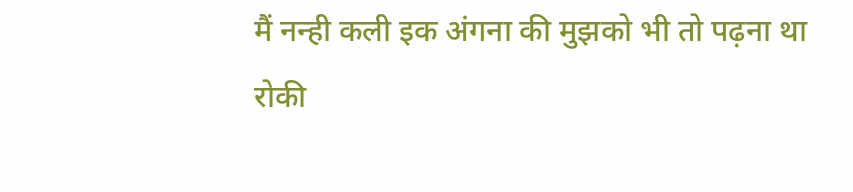मैं नन्ही कली इक अंगना की मुझको भी तो पढ़ना था रोकी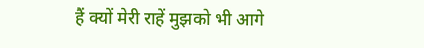हैं क्यों मेरी राहें मुझको भी आगे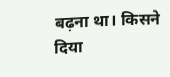बढ़ना था। किसने दिया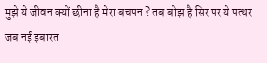मुझे ये जीवन क्यों छीना है मेरा बचपन ? तब बोझ है सिर पर ये पत्थर जब नई इबारत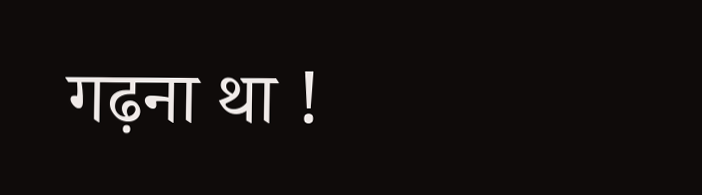गढ़ना था !